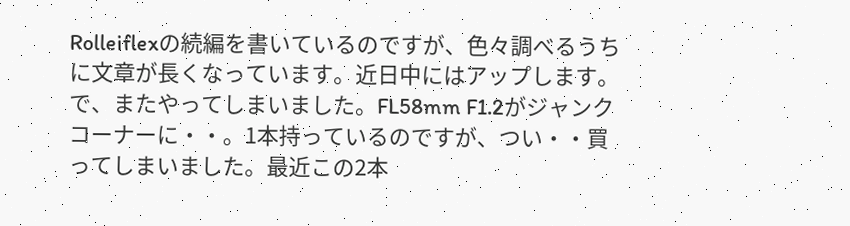Rolleiflexの続編を書いているのですが、色々調べるうちに文章が長くなっています。近日中にはアップします。
で、またやってしまいました。FL58mm F1.2がジャンクコーナーに・・。1本持っているのですが、つい・・買ってしまいました。最近この2本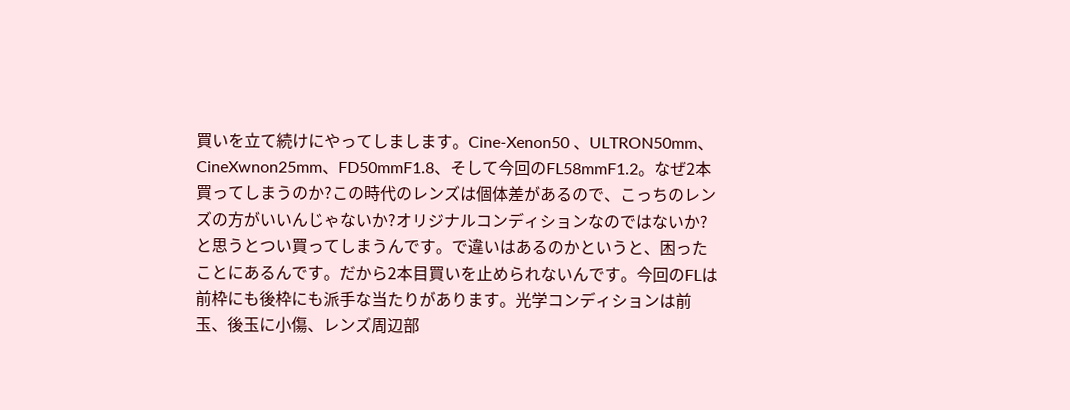買いを立て続けにやってしまします。Cine-Xenon50 、ULTRON50mm、CineXwnon25mm、FD50mmF1.8、そして今回のFL58mmF1.2。なぜ2本買ってしまうのか?この時代のレンズは個体差があるので、こっちのレンズの方がいいんじゃないか?オリジナルコンディションなのではないか?と思うとつい買ってしまうんです。で違いはあるのかというと、困ったことにあるんです。だから2本目買いを止められないんです。今回のFLは前枠にも後枠にも派手な当たりがあります。光学コンディションは前玉、後玉に小傷、レンズ周辺部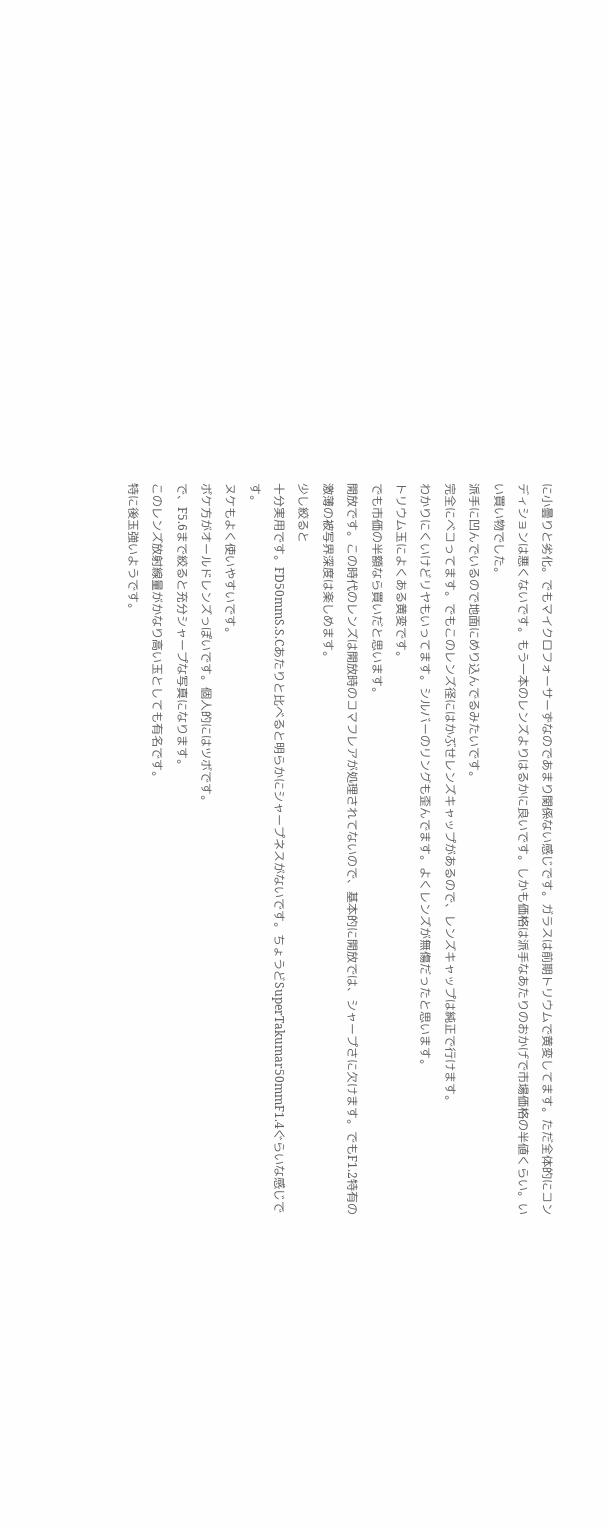に小曇りと劣化。でもマイクロフォーサーずなのであまり関係ない感じです。ガラスは前期トリウムで黄変してます。ただ全体的にコンディションは悪くないです。もう一本のレンズよりはるかに良いです。しかも価格は派手なあたりのおかげで市場価格の半値くらい。いい買い物でした。
派手に凹んでいるので地面にめり込んでるみたいです。
完全にベコってます。でもこのレンズ径にはかぶせレンズキャップがあるので、レンズキャップは純正で行けます。
わかりにくいけどリヤもいってます。シルバーのリングも歪んでます。よくレンズが無傷だったと思います。
トリウム玉によくある黄変です。
でも市価の半額なら買いだと思います。
開放です。この時代のレンズは開放時のコマフレアが処理されてないので、基本的に開放では、シャープさに欠けます。でもF1.2特有の激薄の被写界深度は楽しめます。
少し絞ると
十分実用です。FD50mmS.S.Cあたりと比べると明らかにシャープネスがないです。ちょうどSuperTakumar50mmF1.4ぐらいな感じです。
ヌケもよく使いやすいです。
ボケ方がオールドレンズっぽいです。個人的にはツボです。
で、F5.6まで絞ると充分シャープな写真になります。
このレンズ放射線量がかなり高い玉としても有名です。
特に後玉強いようです。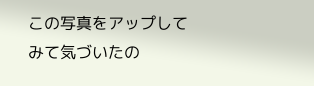この写真をアップしてみて気づいたの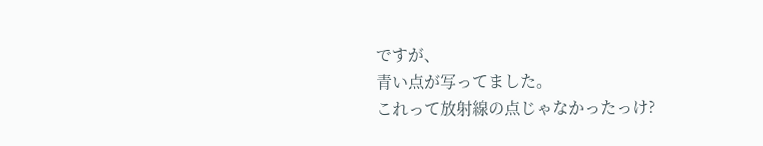ですが、
青い点が写ってました。
これって放射線の点じゃなかったっけ?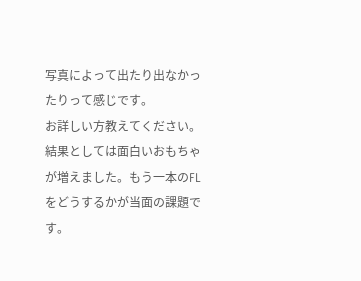写真によって出たり出なかったりって感じです。
お詳しい方教えてください。
結果としては面白いおもちゃが増えました。もう一本のFLをどうするかが当面の課題です。